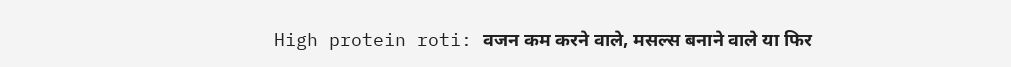High protein roti: वजन कम करने वाले, मसल्स बनाने वाले या फिर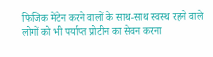फिजिक मेंटेन करने वालों के साथ-साथ स्वस्थ रहने वाले लोगों को भी पर्याप्त प्रोटीन का सेवन करना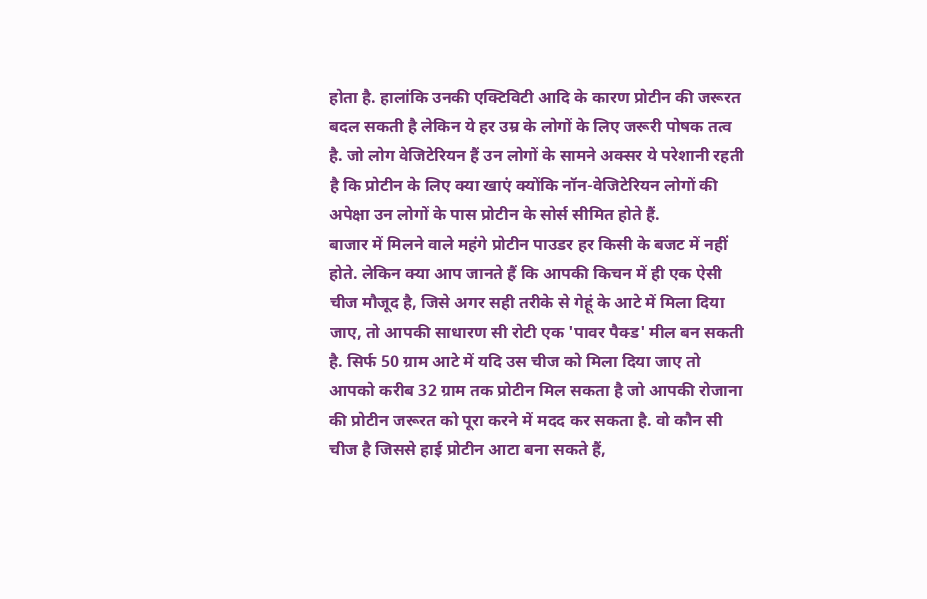होता है. हालांकि उनकी एक्टिविटी आदि के कारण प्रोटीन की जरूरत बदल सकती है लेकिन ये हर उम्र के लोगों के लिए जरूरी पोषक तत्व है. जो लोग वेजिटेरियन हैं उन लोगों के सामने अक्सर ये परेशानी रहती है कि प्रोटीन के लिए क्या खाएं क्योंकि नॉन-वेजिटेरियन लोगों की अपेक्षा उन लोगों के पास प्रोटीन के सोर्स सीमित होते हैं.
बाजार में मिलने वाले महंगे प्रोटीन पाउडर हर किसी के बजट में नहीं होते. लेकिन क्या आप जानते हैं कि आपकी किचन में ही एक ऐसी चीज मौजूद है, जिसे अगर सही तरीके से गेहूं के आटे में मिला दिया जाए, तो आपकी साधारण सी रोटी एक 'पावर पैक्ड' मील बन सकती है. सिर्फ 50 ग्राम आटे में यदि उस चीज को मिला दिया जाए तो आपको करीब 32 ग्राम तक प्रोटीन मिल सकता है जो आपकी रोजाना की प्रोटीन जरूरत को पूरा करने में मदद कर सकता है. वो कौन सी चीज है जिससे हाई प्रोटीन आटा बना सकते हैं,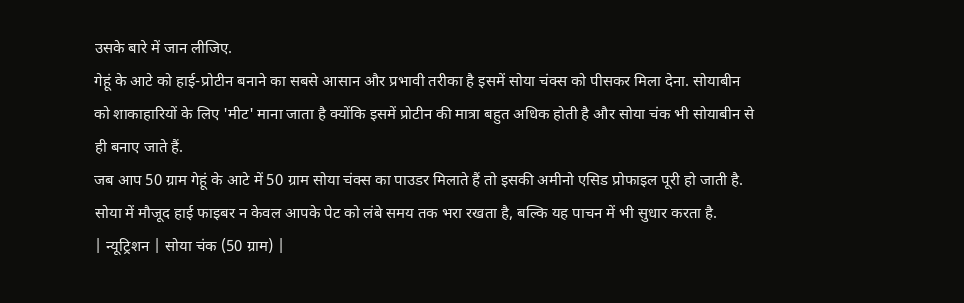उसके बारे में जान लीजिए.
गेहूं के आटे को हाई-प्रोटीन बनाने का सबसे आसान और प्रभावी तरीका है इसमें सोया चंक्स को पीसकर मिला देना. सोयाबीन को शाकाहारियों के लिए 'मीट' माना जाता है क्योंकि इसमें प्रोटीन की मात्रा बहुत अधिक होती है और सोया चंक भी सोयाबीन से ही बनाए जाते हैं.
जब आप 50 ग्राम गेहूं के आटे में 50 ग्राम सोया चंक्स का पाउडर मिलाते हैं तो इसकी अमीनो एसिड प्रोफाइल पूरी हो जाती है. सोया में मौजूद हाई फाइबर न केवल आपके पेट को लंबे समय तक भरा रखता है, बल्कि यह पाचन में भी सुधार करता है.
| न्यूट्रिशन | सोया चंक (50 ग्राम) |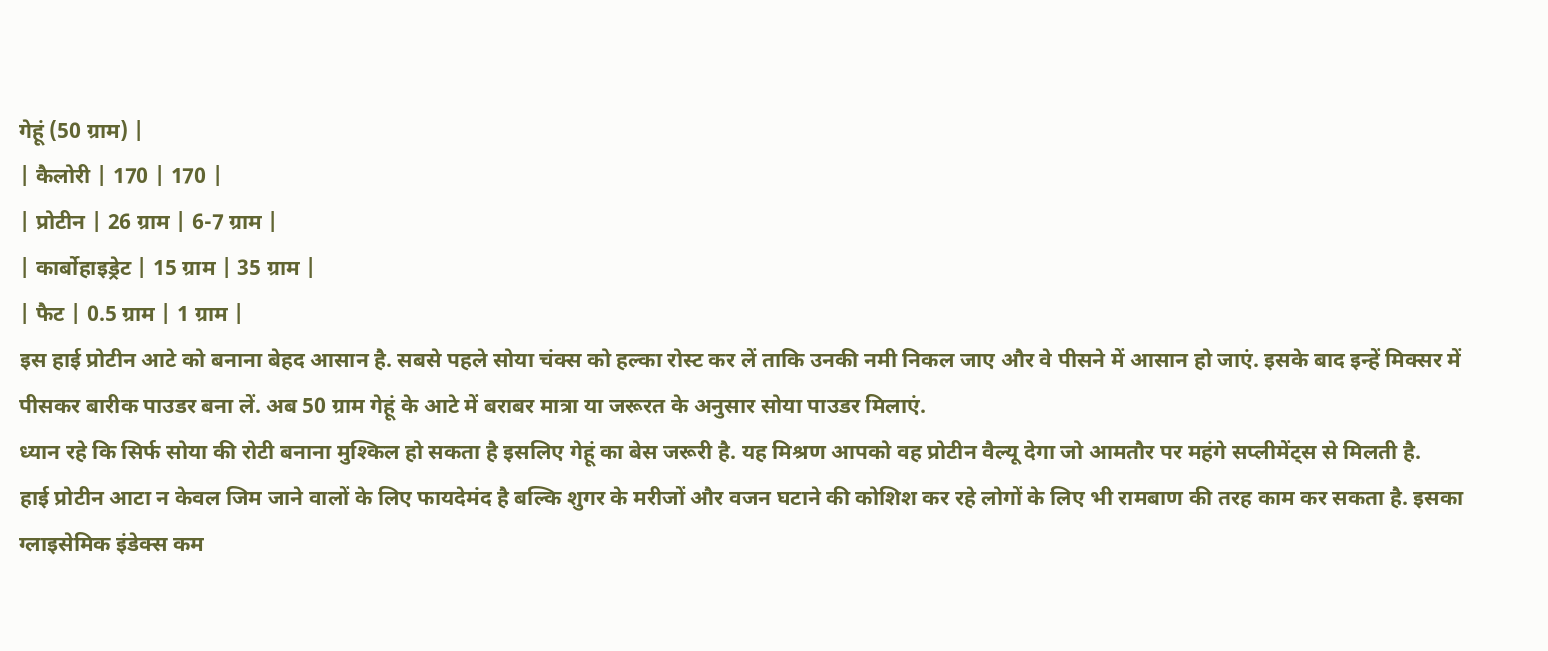गेहूं (50 ग्राम) |
| कैलोरी | 170 | 170 |
| प्रोटीन | 26 ग्राम | 6-7 ग्राम |
| कार्बोहाइड्रेट | 15 ग्राम | 35 ग्राम |
| फैट | 0.5 ग्राम | 1 ग्राम |
इस हाई प्रोटीन आटे को बनाना बेहद आसान है. सबसे पहले सोया चंक्स को हल्का रोस्ट कर लें ताकि उनकी नमी निकल जाए और वे पीसने में आसान हो जाएं. इसके बाद इन्हें मिक्सर में पीसकर बारीक पाउडर बना लें. अब 50 ग्राम गेहूं के आटे में बराबर मात्रा या जरूरत के अनुसार सोया पाउडर मिलाएं.
ध्यान रहे कि सिर्फ सोया की रोटी बनाना मुश्किल हो सकता है इसलिए गेहूं का बेस जरूरी है. यह मिश्रण आपको वह प्रोटीन वैल्यू देगा जो आमतौर पर महंगे सप्लीमेंट्स से मिलती है.
हाई प्रोटीन आटा न केवल जिम जाने वालों के लिए फायदेमंद है बल्कि शुगर के मरीजों और वजन घटाने की कोशिश कर रहे लोगों के लिए भी रामबाण की तरह काम कर सकता है. इसका ग्लाइसेमिक इंडेक्स कम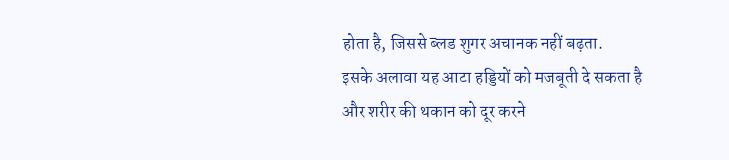होता है, जिससे ब्लड शुगर अचानक नहीं बढ़ता.
इसके अलावा यह आटा हड्डियों को मजबूती दे सकता है और शरीर की थकान को दूर करने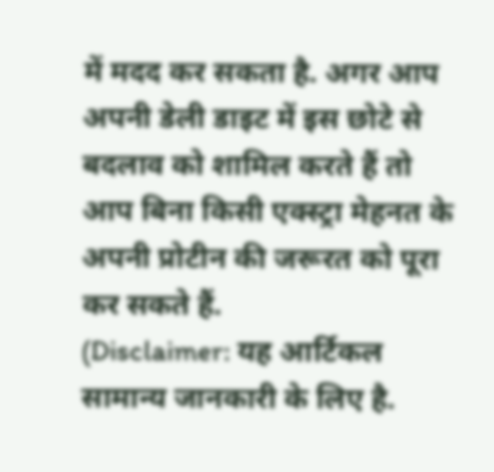में मदद कर सकता है. अगर आप अपनी डेली डाइट में इस छोटे से बदलाव को शामिल करते हैं तो आप बिना किसी एक्स्ट्रा मेहनत के अपनी प्रोटीन की जरूरत को पूरा कर सकते हैं.
(Disclaimer: यह आर्टिकल सामान्य जानकारी के लिए है.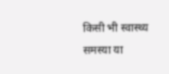किसी भी स्वास्थ्य समस्या या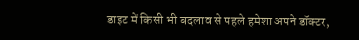डाइट में किसी भी बदलाव से पहले हमेशा अपने डॉक्टर,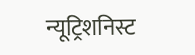न्यूट्रिशनिस्ट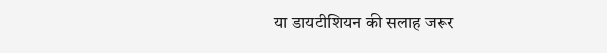या डायटीशियन की सलाह जरूर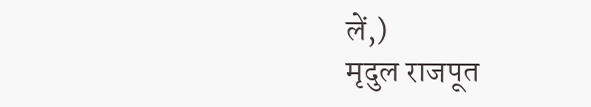लें,)
मृदुल राजपूत